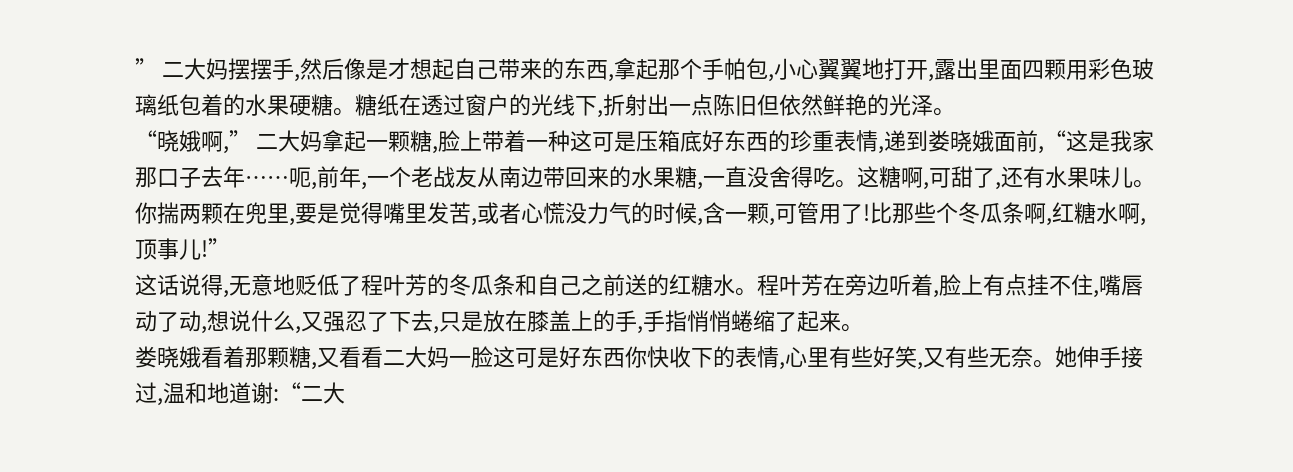” 二大妈摆摆手,然后像是才想起自己带来的东西,拿起那个手帕包,小心翼翼地打开,露出里面四颗用彩色玻璃纸包着的水果硬糖。糖纸在透过窗户的光线下,折射出一点陈旧但依然鲜艳的光泽。
“晓娥啊,” 二大妈拿起一颗糖,脸上带着一种这可是压箱底好东西的珍重表情,递到娄晓娥面前,“这是我家那口子去年……呃,前年,一个老战友从南边带回来的水果糖,一直没舍得吃。这糖啊,可甜了,还有水果味儿。你揣两颗在兜里,要是觉得嘴里发苦,或者心慌没力气的时候,含一颗,可管用了!比那些个冬瓜条啊,红糖水啊,顶事儿!”
这话说得,无意地贬低了程叶芳的冬瓜条和自己之前送的红糖水。程叶芳在旁边听着,脸上有点挂不住,嘴唇动了动,想说什么,又强忍了下去,只是放在膝盖上的手,手指悄悄蜷缩了起来。
娄晓娥看着那颗糖,又看看二大妈一脸这可是好东西你快收下的表情,心里有些好笑,又有些无奈。她伸手接过,温和地道谢:“二大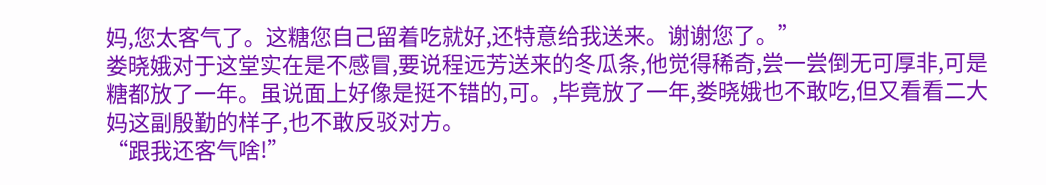妈,您太客气了。这糖您自己留着吃就好,还特意给我送来。谢谢您了。”
娄晓娥对于这堂实在是不感冒,要说程远芳送来的冬瓜条,他觉得稀奇,尝一尝倒无可厚非,可是糖都放了一年。虽说面上好像是挺不错的,可。,毕竟放了一年,娄晓娥也不敢吃,但又看看二大妈这副殷勤的样子,也不敢反驳对方。
“跟我还客气啥!”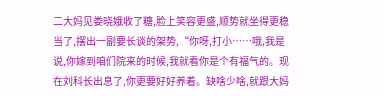二大妈见娄晓娥收了糖,脸上笑容更盛,顺势就坐得更稳当了,摆出一副要长谈的架势,“你呀,打小……哦,我是说,你嫁到咱们院来的时候,我就看你是个有福气的。现在刘科长出息了,你更要好好养着。缺啥少啥,就跟大妈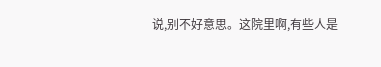说,别不好意思。这院里啊,有些人是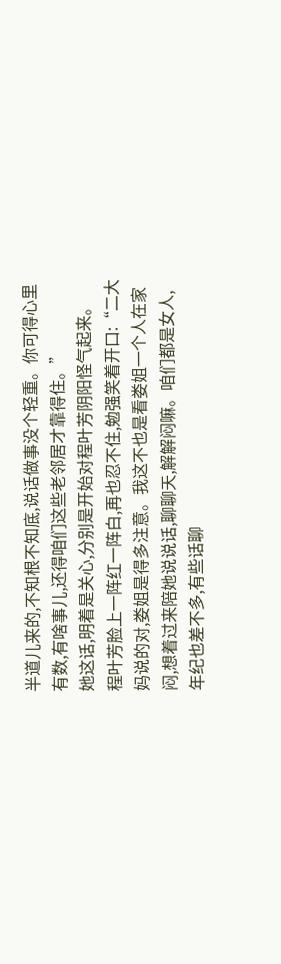半道儿来的,不知根不知底,说话做事没个轻重。你可得心里有数,有啥事儿,还得咱们这些老邻居才靠得住。”
她这话,明着是关心,分别是开始对程叶芳阴阳怪气起来。
程叶芳脸上一阵红一阵白,再也忍不住,勉强笑着开口:“二大妈说的对,娄姐是得多注意。我这不也是看娄姐一个人在家闷,想着过来陪她说说话,聊聊天,解解闷嘛。咱们都是女人,年纪也差不多,有些话聊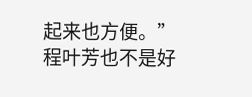起来也方便。”
程叶芳也不是好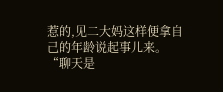惹的,见二大妈这样便拿自己的年龄说起事儿来。
“聊天是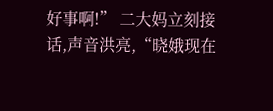好事啊!” 二大妈立刻接话,声音洪亮,“晓娥现在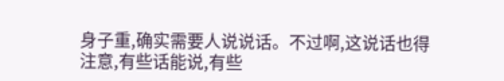身子重,确实需要人说说话。不过啊,这说话也得注意,有些话能说,有些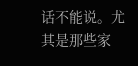话不能说。尤其是那些家